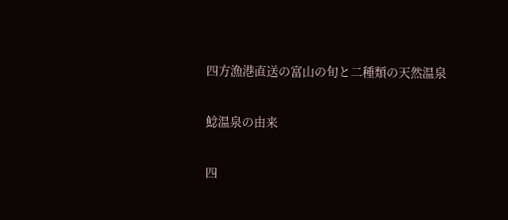四方漁港直送の富山の旬と二種類の天然温泉

鯰温泉の由来

四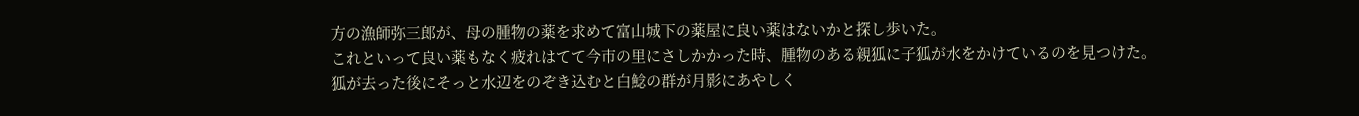方の漁師弥三郎が、母の腫物の薬を求めて富山城下の薬屋に良い薬はないかと探し歩いた。
これといって良い薬もなく疲れはてて今市の里にさしかかった時、腫物のある親狐に子狐が水をかけているのを見つけた。
狐が去った後にそっと水辺をのぞき込むと白鯰の群が月影にあやしく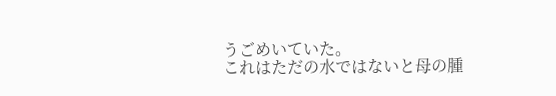うごめいていた。
これはただの水ではないと母の腫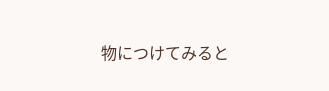物につけてみると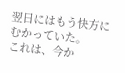翌日にはもう快方にむかっていた。
これは、今か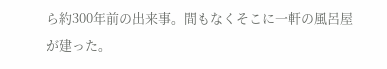ら約300年前の出来事。間もなくそこに一軒の風呂屋が建った。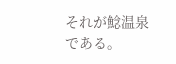それが鯰温泉である。